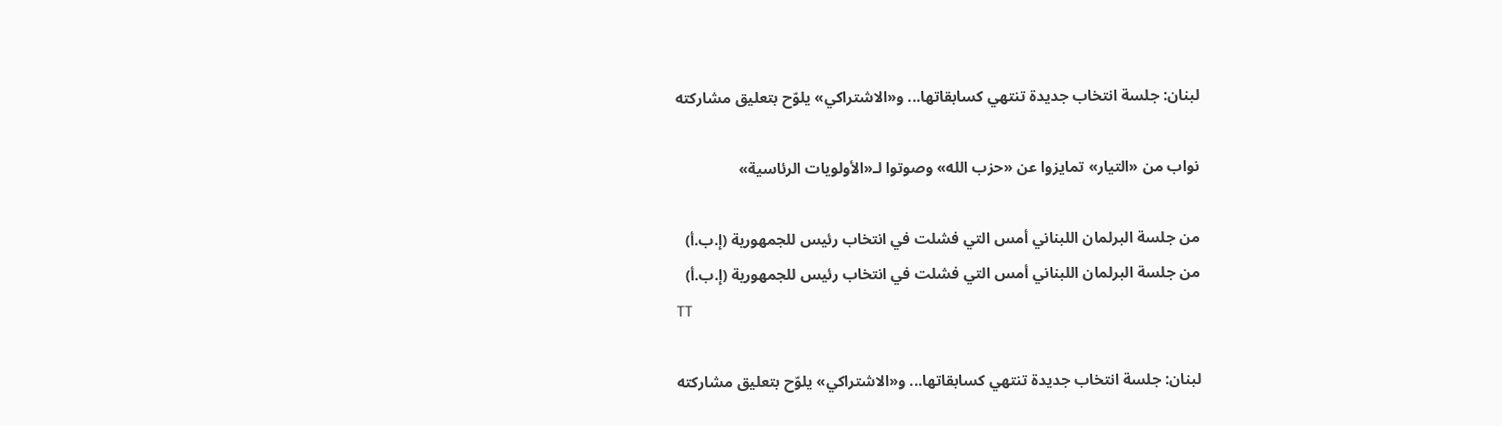لبنان: جلسة انتخاب جديدة تنتهي كسابقاتها... و«الاشتراكي» يلوّح بتعليق مشاركته

نواب من «التيار» تمايزوا عن «حزب الله» وصوتوا لـ«الأولويات الرئاسية»

من جلسة البرلمان اللبناني أمس التي فشلت في انتخاب رئيس للجمهورية (إ.ب.أ)
من جلسة البرلمان اللبناني أمس التي فشلت في انتخاب رئيس للجمهورية (إ.ب.أ)
TT

لبنان: جلسة انتخاب جديدة تنتهي كسابقاتها... و«الاشتراكي» يلوّح بتعليق مشاركته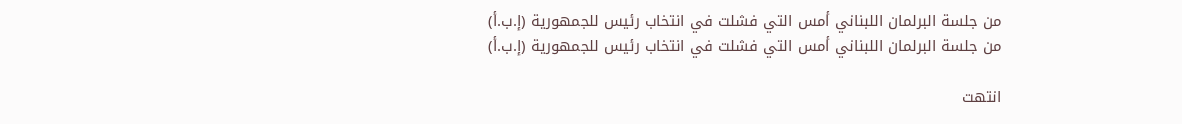من جلسة البرلمان اللبناني أمس التي فشلت في انتخاب رئيس للجمهورية (إ.ب.أ)
من جلسة البرلمان اللبناني أمس التي فشلت في انتخاب رئيس للجمهورية (إ.ب.أ)

انتهت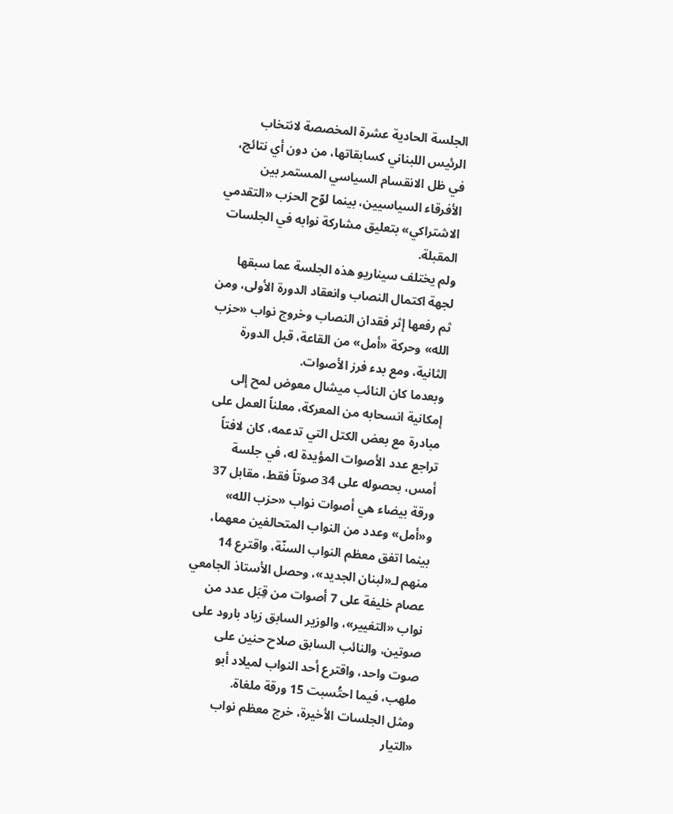الجلسة الحادية عشرة المخصصة لانتخاب الرئيس اللبناني كسابقاتها، من دون أي نتائج، في ظل الانقسام السياسي المستمر بين الأفرقاء السياسيين، بينما لوّح الحزب «التقدمي الاشتراكي» بتعليق مشاركة نوابه في الجلسات المقبلة.
ولم يختلف سيناريو هذه الجلسة عما سبقها لجهة اكتمال النصاب وانعقاد الدورة الأولى، ومن ثم رفعها إثر فقدان النصاب وخروج نواب «حزب الله» وحركة «أمل» من القاعة، قبل الدورة الثانية، ومع بدء فرز الأصوات.
وبعدما كان النائب ميشال معوض لمح إلى إمكانية انسحابه من المعركة، معلناً العمل على مبادرة مع بعض الكتل التي تدعمه، كان لافتاً تراجع عدد الأصوات المؤيدة له، في جلسة أمس، بحصوله على 34 صوتاً فقط، مقابل 37 ورقة بيضاء هي أصوات نواب «حزب الله» و«أمل» وعدد من النواب المتحالفين معهما، بينما اتفق معظم النواب السنّة، واقترع 14 منهم لـ«لبنان الجديد»، وحصل الأستاذ الجامعي عصام خليفة على 7 أصوات من قِبَل عدد من نواب «التغيير»، والوزير السابق زياد بارود على صوتين، والنائب السابق صلاح حنين على صوت واحد، واقترع أحد النواب لميلاد أبو ملهب، فيما احتُسبت 15 ورقة ملغاة.
ومثل الجلسات الأخيرة، خرج معظم نواب «التيار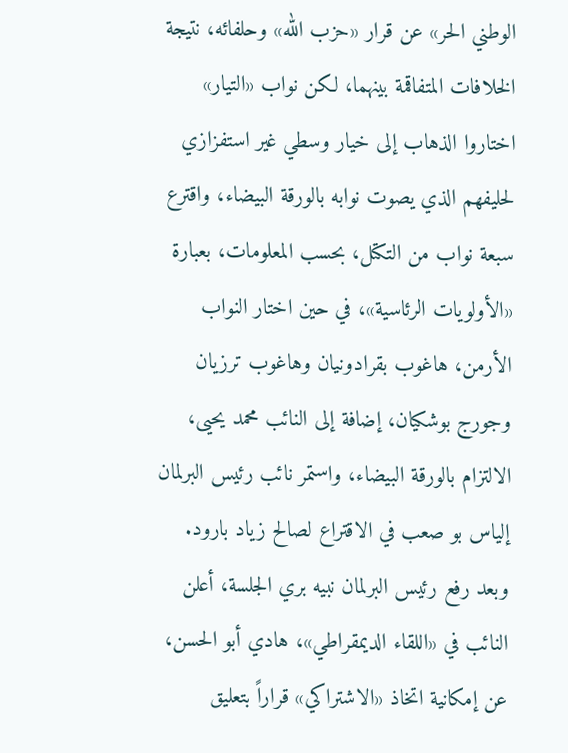الوطني الحر» عن قرار «حزب الله» وحلفائه، نتيجة الخلافات المتفاقمة بينهما، لكن نواب «التيار» اختاروا الذهاب إلى خيار وسطي غير استفزازي لحليفهم الذي يصوت نوابه بالورقة البيضاء، واقترع سبعة نواب من التكتل، بحسب المعلومات، بعبارة «الأولويات الرئاسية»، في حين اختار النواب الأرمن، هاغوب بقرادونيان وهاغوب ترزيان وجورج بوشكيان، إضافة إلى النائب محمد يحيى، الالتزام بالورقة البيضاء، واستمر نائب رئيس البرلمان إلياس بو صعب في الاقتراع لصالح زياد بارود.
وبعد رفع رئيس البرلمان نبيه بري الجلسة، أعلن النائب في «اللقاء الديمقراطي»، هادي أبو الحسن، عن إمكانية اتخاذ «الاشتراكي» قراراً بتعليق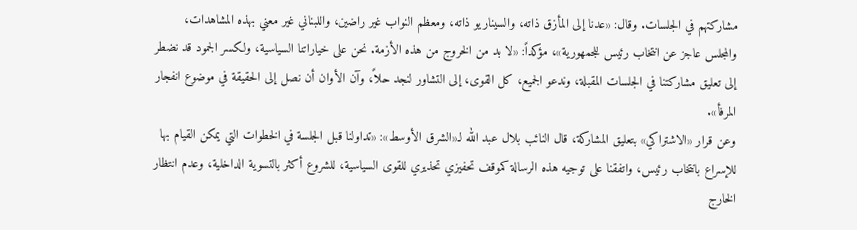مشاركتهم في الجلسات. وقال: «عدنا إلى المأزق ذاته، والسيناريو ذاته، ومعظم النواب غير راضين، واللبناني غير معني بهذه المشاهدات، والمجلس عاجز عن انتخاب رئيس للجمهورية»، مؤكداً: «لا بد من الخروج من هذه الأزمة. نحن على خياراتنا السياسية، ولكسر الجمود قد نضطر إلى تعليق مشاركتنا في الجلسات المقبلة، وندعو الجميع، كل القوى، إلى التشاور لنجد حلاً، وآن الأوان أن نصل إلى الحقيقة في موضوع انفجار المرفأ».
وعن قرار «الاشتراكي» بتعليق المشاركة، قال النائب بلال عبد الله لـ«الشرق الأوسط»: «تداولنا قبل الجلسة في الخطوات التي يمكن القيام بها للإسراع بانتخاب رئيس، واتفقنا على توجيه هذه الرسالة كموقف تحفيزي تحذيري للقوى السياسية، للشروع أكثر بالتسوية الداخلية، وعدم انتظار الخارج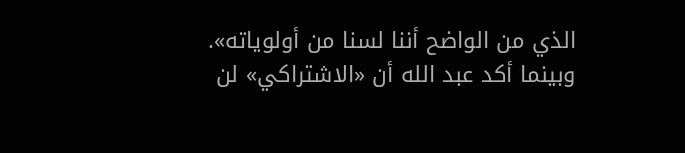الذي من الواضح أننا لسنا من أولوياته».
وبينما أكد عبد الله أن «الاشتراكي» لن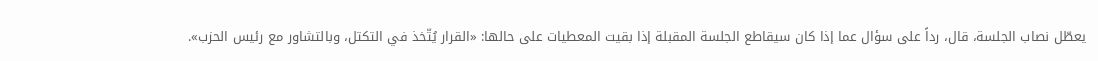يعطّل نصاب الجلسة، قال، رداً على سؤال عما إذا كان سيقاطع الجلسة المقبلة إذا بقيت المعطيات على حالها: «القرار يُتّخذ في التكتل، وبالتشاور مع رئيس الحزب».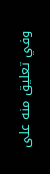وفي تعليق منه على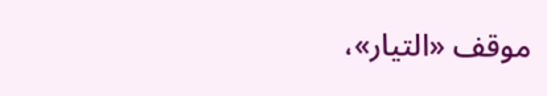موقف «التيار»،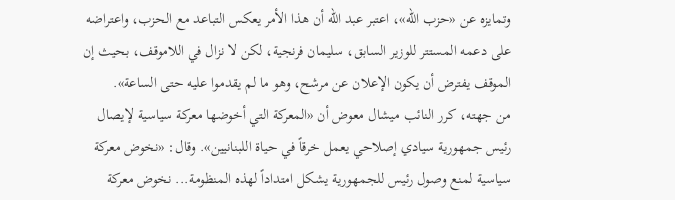وتمايزه عن «حزب الله»، اعتبر عبد الله أن هذا الأمر يعكس التباعد مع الحزب، واعتراضه على دعمه المستتر للوزير السابق، سليمان فرنجية، لكن لا نزال في اللاموقف، بحيث إن الموقف يفترض أن يكون الإعلان عن مرشح، وهو ما لم يقدموا عليه حتى الساعة».
من جهته، كرر النائب ميشال معوض أن «المعركة التي أخوضها معركة سياسية لإيصال رئيس جمهورية سيادي إصلاحي يعمل خرقاً في حياة اللبنانيين». وقال: «نخوض معركة سياسية لمنع وصول رئيس للجمهورية يشكل امتداداً لهذه المنظومة... نخوض معركة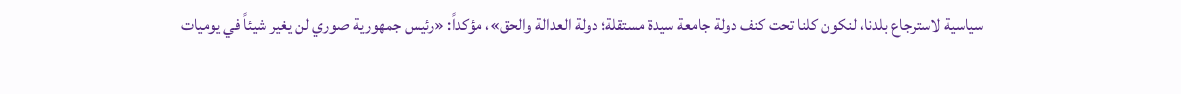سياسية لاسترجاع بلدنا، لنكون كلنا تحت كنف دولة جامعة سيدة مستقلة؛ دولة العدالة والحق»، مؤكداً: «رئيس جمهورية صوري لن يغير شيئاً في يوميات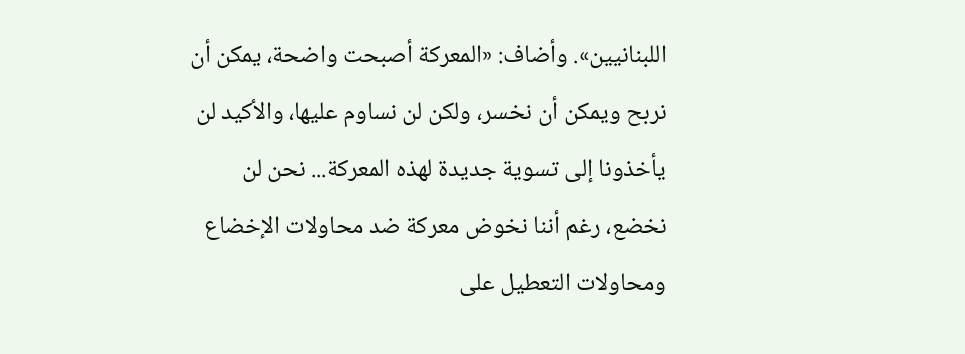اللبنانيين». وأضاف: «المعركة أصبحت واضحة، يمكن أن نربح ويمكن أن نخسر، ولكن لن نساوم عليها، والأكيد لن يأخذونا إلى تسوية جديدة لهذه المعركة... نحن لن نخضع، رغم أننا نخوض معركة ضد محاولات الإخضاع ومحاولات التعطيل على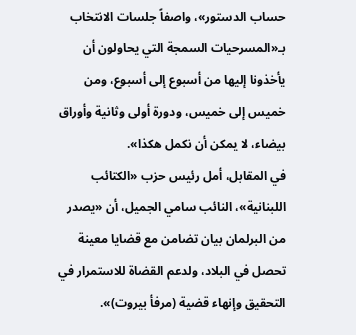حساب الدستور»، واصفاً جلسات الانتخاب بـ«المسرحيات السمجة التي يحاولون أن يأخذونا إليها من أسبوع إلى أسبوع، ومن خميس إلى خميس، ودورة أولى وثانية وأوراق بيضاء، لا يمكن أن نكمل هكذا».
في المقابل، أمل رئيس حزب «الكتائب اللبنانية»، النائب سامي الجميل، أن «يصدر من البرلمان بيان تضامن مع قضايا معينة تحصل في البلاد، ولدعم القضاة للاستمرار في التحقيق وإنهاء قضية (مرفأ بيروت)».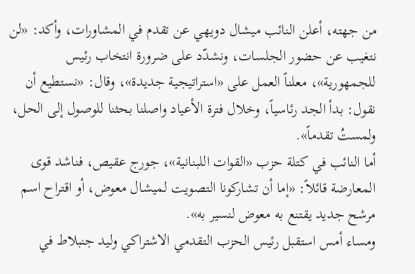من جهته، أعلن النائب ميشال دويهي عن تقدم في المشاورات، وأكد: «لن نتغيب عن حضور الجلسات، ونشدّد على ضرورة انتخاب رئيس للجمهورية»، معلناً العمل على «استراتيجية جديدة»، وقال: «نستطيع أن نقول: بدأ الجد رئاسياً، وخلال فترة الأعياد واصلنا بحثنا للوصول إلى الحل، ولمستُ تقدماً».
أما النائب في كتلة حزب «القوات اللبنانية»، جورج عقيص، فناشد قوى المعارضة قائلاً: «إما أن تشاركونا التصويت لميشال معوض، أو اقتراح اسم مرشح جديد يقتنع به معوض لنسير به».
ومساء أمس استقبل رئيس الحزب التقدمي الاشتراكي وليد جنبلاط في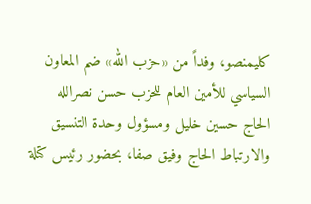كليمنصو، وفداً من «حزب الله» ضم المعاون السياسي للأمين العام للحزب حسن نصرالله الحاج حسين خليل ومسؤول وحدة التنسيق والارتباط الحاج وفيق صفا، بحضور رئيس كتلة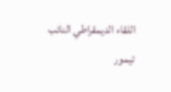اللقاء الديمقراطي النائب تيمور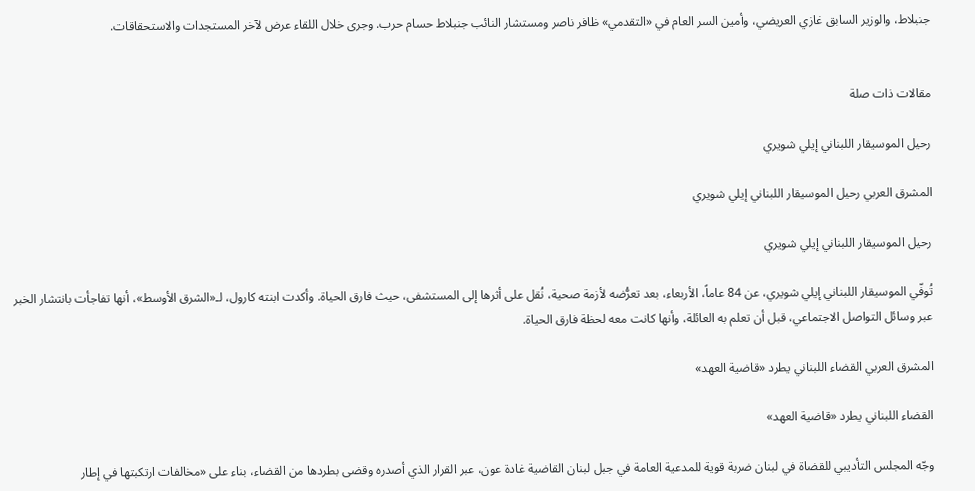جنبلاط، والوزير السابق غازي العريضي، وأمين السر العام في «التقدمي» ظافر ناصر ومستشار النائب جنبلاط حسام حرب. وجرى خلال اللقاء عرض لآخر المستجدات والاستحقاقات.


مقالات ذات صلة

رحيل الموسيقار اللبناني إيلي شويري

المشرق العربي رحيل الموسيقار اللبناني إيلي شويري

رحيل الموسيقار اللبناني إيلي شويري

تُوفّي الموسيقار اللبناني إيلي شويري، عن 84 عاماً، الأربعاء، بعد تعرُّضه لأزمة صحية، نُقل على أثرها إلى المستشفى، حيث فارق الحياة. وأكدت ابنته كارول، لـ«الشرق الأوسط»، أنها تفاجأت بانتشار الخبر عبر وسائل التواصل الاجتماعي، قبل أن تعلم به العائلة، وأنها كانت معه لحظة فارق الحياة.

المشرق العربي القضاء اللبناني يطرد «قاضية العهد»

القضاء اللبناني يطرد «قاضية العهد»

وجّه المجلس التأديبي للقضاة في لبنان ضربة قوية للمدعية العامة في جبل لبنان القاضية غادة عون، عبر القرار الذي أصدره وقضى بطردها من القضاء، بناء على «مخالفات ارتكبتها في إطار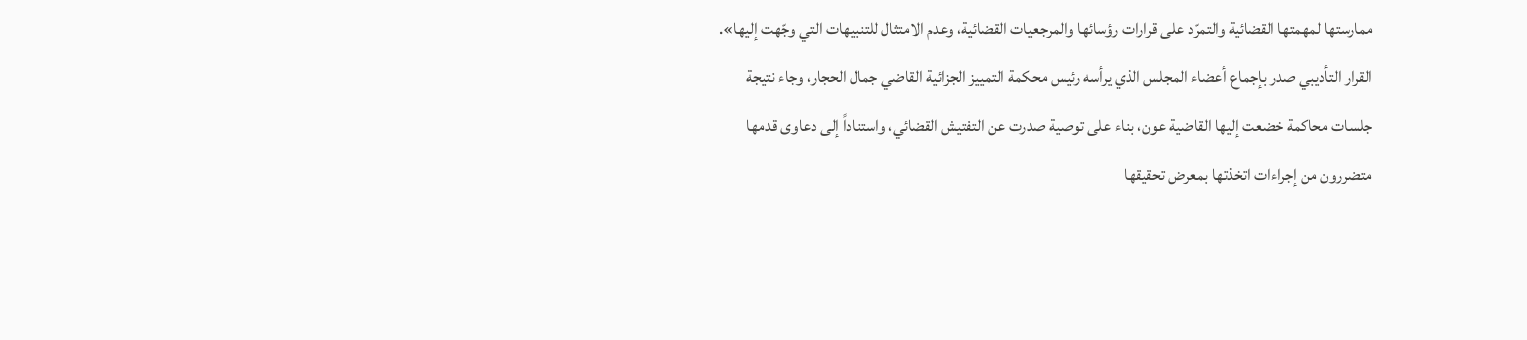ممارستها لمهمتها القضائية والتمرّد على قرارات رؤسائها والمرجعيات القضائية، وعدم الامتثال للتنبيهات التي وجّهت إليها». القرار التأديبي صدر بإجماع أعضاء المجلس الذي يرأسه رئيس محكمة التمييز الجزائية القاضي جمال الحجار، وجاء نتيجة جلسات محاكمة خضعت إليها القاضية عون، بناء على توصية صدرت عن التفتيش القضائي، واستناداً إلى دعاوى قدمها متضررون من إجراءات اتخذتها بمعرض تحقيقها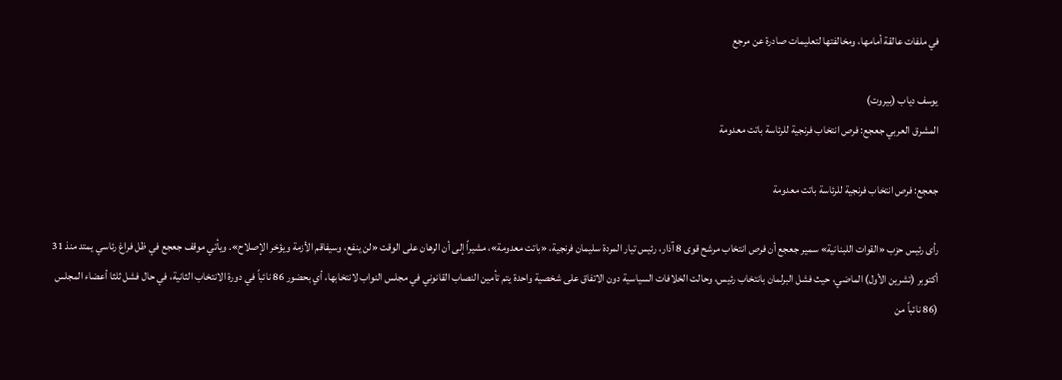في ملفات عالقة أمامها، ومخالفتها لتعليمات صادرة عن مرجع

يوسف دياب (بيروت)
المشرق العربي جعجع: فرص انتخاب فرنجية للرئاسة باتت معدومة

جعجع: فرص انتخاب فرنجية للرئاسة باتت معدومة

رأى رئيس حزب «القوات اللبنانية» سمير جعجع أن فرص انتخاب مرشح قوى 8 آذار، رئيس تيار المردة سليمان فرنجية، «باتت معدومة»، مشيراً إلى أن الرهان على الوقت «لن ينفع، وسيفاقم الأزمة ويؤخر الإصلاح». ويأتي موقف جعجع في ظل فراغ رئاسي يمتد منذ 31 أكتوبر (تشرين الأول) الماضي، حيث فشل البرلمان بانتخاب رئيس، وحالت الخلافات السياسية دون الاتفاق على شخصية واحدة يتم تأمين النصاب القانوني في مجلس النواب لانتخابها، أي بحضور 86 نائباً في دورة الانتخاب الثانية، في حال فشل ثلثا أعضاء المجلس (86 نائباً من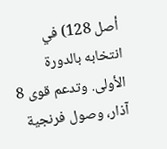أصل 128) في انتخابه بالدورة الأولى. وتدعم قوى 8 آذار، وصول فرنجية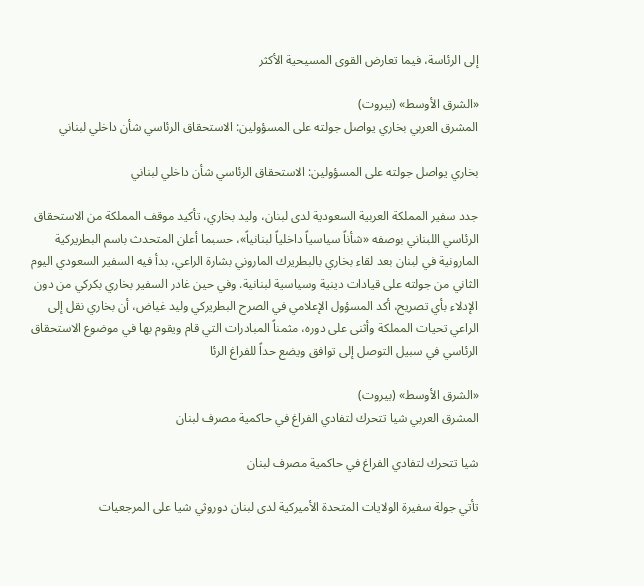إلى الرئاسة، فيما تعارض القوى المسيحية الأكثر

«الشرق الأوسط» (بيروت)
المشرق العربي بخاري يواصل جولته على المسؤولين: الاستحقاق الرئاسي شأن داخلي لبناني

بخاري يواصل جولته على المسؤولين: الاستحقاق الرئاسي شأن داخلي لبناني

جدد سفير المملكة العربية السعودية لدى لبنان، وليد بخاري، تأكيد موقف المملكة من الاستحقاق الرئاسي اللبناني بوصفه «شأناً سياسياً داخلياً لبنانياً»، حسبما أعلن المتحدث باسم البطريركية المارونية في لبنان بعد لقاء بخاري بالبطريرك الماروني بشارة الراعي، بدأ فيه السفير السعودي اليوم الثاني من جولته على قيادات دينية وسياسية لبنانية. وفي حين غادر السفير بخاري بكركي من دون الإدلاء بأي تصريح، أكد المسؤول الإعلامي في الصرح البطريركي وليد غياض، أن بخاري نقل إلى الراعي تحيات المملكة وأثنى على دوره، مثمناً المبادرات التي قام ويقوم بها في موضوع الاستحقاق الرئاسي في سبيل التوصل إلى توافق ويضع حداً للفراغ الرئا

«الشرق الأوسط» (بيروت)
المشرق العربي شيا تتحرك لتفادي الفراغ في حاكمية مصرف لبنان

شيا تتحرك لتفادي الفراغ في حاكمية مصرف لبنان

تأتي جولة سفيرة الولايات المتحدة الأميركية لدى لبنان دوروثي شيا على المرجعيات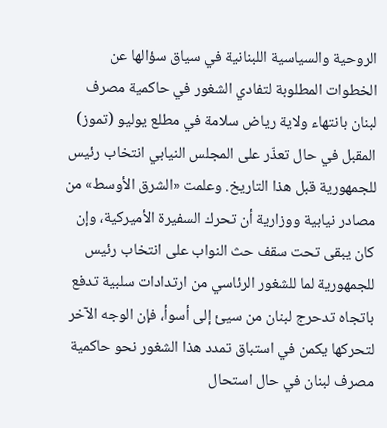الروحية والسياسية اللبنانية في سياق سؤالها عن الخطوات المطلوبة لتفادي الشغور في حاكمية مصرف لبنان بانتهاء ولاية رياض سلامة في مطلع يوليو (تموز) المقبل في حال تعذّر على المجلس النيابي انتخاب رئيس للجمهورية قبل هذا التاريخ. وعلمت «الشرق الأوسط» من مصادر نيابية ووزارية أن تحرك السفيرة الأميركية، وإن كان يبقى تحت سقف حث النواب على انتخاب رئيس للجمهورية لما للشغور الرئاسي من ارتدادات سلبية تدفع باتجاه تدحرج لبنان من سيئ إلى أسوأ، فإن الوجه الآخر لتحركها يكمن في استباق تمدد هذا الشغور نحو حاكمية مصرف لبنان في حال استحال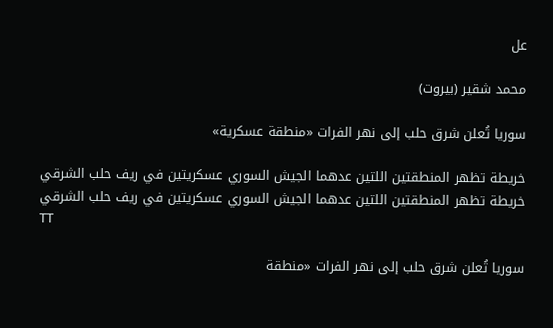عل

محمد شقير (بيروت)

سوريا تُعلن شرق حلب إلى نهر الفرات «منطقة عسكرية»

خريطة تظهر المنطقتين اللتين عدهما الجيش السوري عسكريتين في ريف حلب الشرقي
خريطة تظهر المنطقتين اللتين عدهما الجيش السوري عسكريتين في ريف حلب الشرقي
TT

سوريا تُعلن شرق حلب إلى نهر الفرات «منطقة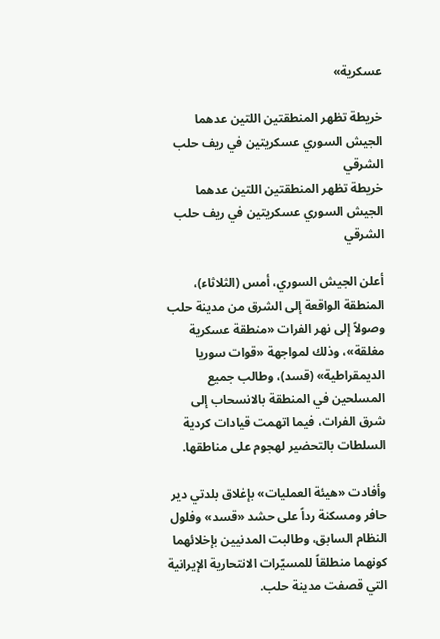عسكرية»

خريطة تظهر المنطقتين اللتين عدهما الجيش السوري عسكريتين في ريف حلب الشرقي
خريطة تظهر المنطقتين اللتين عدهما الجيش السوري عسكريتين في ريف حلب الشرقي

أعلن الجيش السوري، أمس (الثلاثاء)، المنطقة الواقعة إلى الشرق من مدينة حلب وصولاً إلى نهر الفرات «منطقة عسكرية مغلقة»، وذلك لمواجهة «قوات سوريا الديمقراطية» (قسد)، وطالب جميع المسلحين في المنطقة بالانسحاب إلى شرق الفرات، فيما اتهمت قيادات كردية السلطات بالتحضير لهجوم على مناطقها.

وأفادت «هيئة العمليات» بإغلاق بلدتي دير حافر ومسكنة رداً على حشد «قسد» وفلول النظام السابق، وطالبت المدنيين بإخلائهما كونهما منطلقاً للمسيّرات الانتحارية الإيرانية التي قصفت مدينة حلب.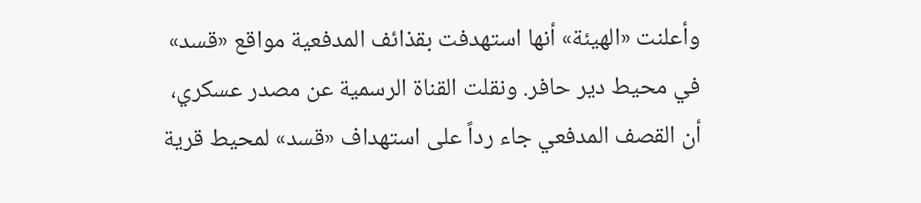وأعلنت «الهيئة» أنها استهدفت بقذائف المدفعية مواقع «قسد» في محيط دير حافر. ونقلت القناة الرسمية عن مصدر عسكري، أن القصف المدفعي جاء رداً على استهداف «قسد» لمحيط قرية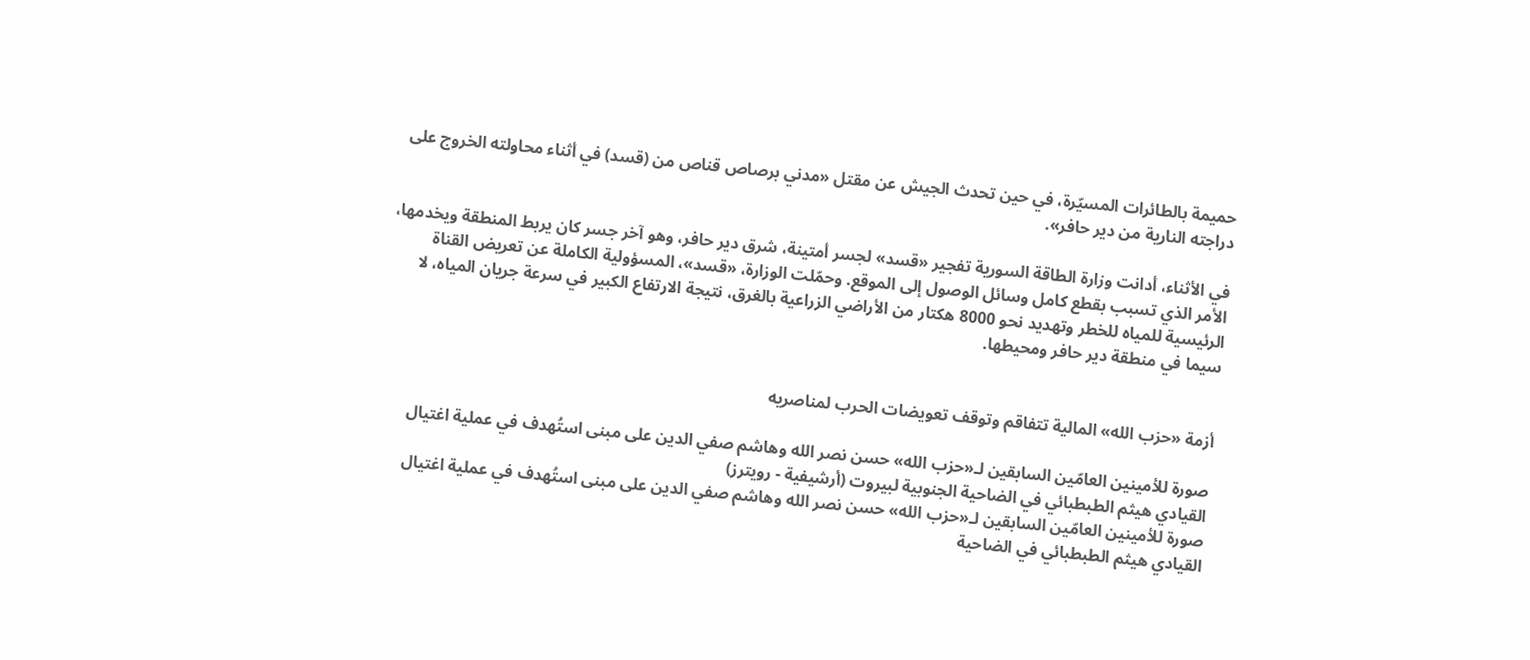حميمة بالطائرات المسيّرة، في حين تحدث الجيش عن مقتل «مدني برصاص قناص من (قسد) في أثناء محاولته الخروج على دراجته النارية من دير حافر».

في الأثناء، أدانت وزارة الطاقة السورية تفجير «قسد» لجسر أمتينة، شرق دير حافر، وهو آخر جسر كان يربط المنطقة ويخدمها، الأمر الذي تسبب بقطع كامل وسائل الوصول إلى الموقع. وحمّلت الوزارة، «قسد»، المسؤولية الكاملة عن تعريض القناة الرئيسية للمياه للخطر وتهديد نحو 8000 هكتار من الأراضي الزراعية بالغرق، نتيجة الارتفاع الكبير في سرعة جريان المياه، لا سيما في منطقة دير حافر ومحيطها.


أزمة «حزب الله» المالية تتفاقم وتوقف تعويضات الحرب لمناصريه

صورة للأمينين العامّين السابقين لـ«حزب الله» حسن نصر الله وهاشم صفي الدين على مبنى استُهدف في عملية اغتيال القيادي هيثم الطبطبائي في الضاحية الجنوبية لبيروت (أرشيفية - رويترز)
صورة للأمينين العامّين السابقين لـ«حزب الله» حسن نصر الله وهاشم صفي الدين على مبنى استُهدف في عملية اغتيال القيادي هيثم الطبطبائي في الضاحية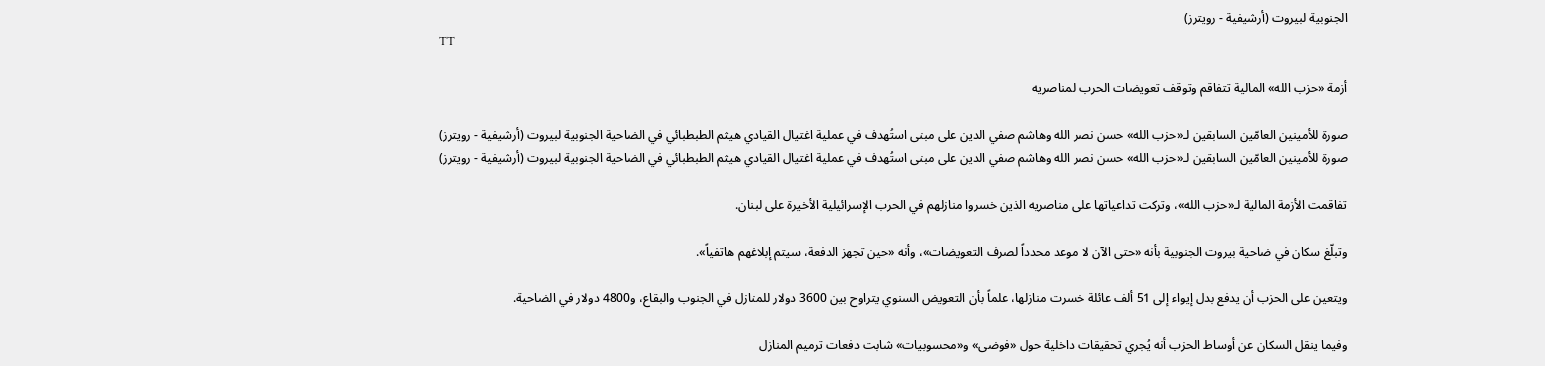الجنوبية لبيروت (أرشيفية - رويترز)
TT

أزمة «حزب الله» المالية تتفاقم وتوقف تعويضات الحرب لمناصريه

صورة للأمينين العامّين السابقين لـ«حزب الله» حسن نصر الله وهاشم صفي الدين على مبنى استُهدف في عملية اغتيال القيادي هيثم الطبطبائي في الضاحية الجنوبية لبيروت (أرشيفية - رويترز)
صورة للأمينين العامّين السابقين لـ«حزب الله» حسن نصر الله وهاشم صفي الدين على مبنى استُهدف في عملية اغتيال القيادي هيثم الطبطبائي في الضاحية الجنوبية لبيروت (أرشيفية - رويترز)

تفاقمت الأزمة المالية لـ«حزب الله»، وتركت تداعياتها على مناصريه الذين خسروا منازلهم في الحرب الإسرائيلية الأخيرة على لبنان.

وتبلّغ سكان في ضاحية بيروت الجنوبية بأنه «حتى الآن لا موعد محدداً لصرف التعويضات»، وأنه «حين تجهز الدفعة، سيتم إبلاغهم هاتفياً».

ويتعين على الحزب أن يدفع بدل إيواء إلى 51 ألف عائلة خسرت منازلها، علماً بأن التعويض السنوي يتراوح بين 3600 دولار للمنازل في الجنوب والبقاع، و4800 دولار في الضاحية.

وفيما ينقل السكان عن أوساط الحزب أنه يُجري تحقيقات داخلية حول «فوضى» و«محسوبيات» شابت دفعات ترميم المنازل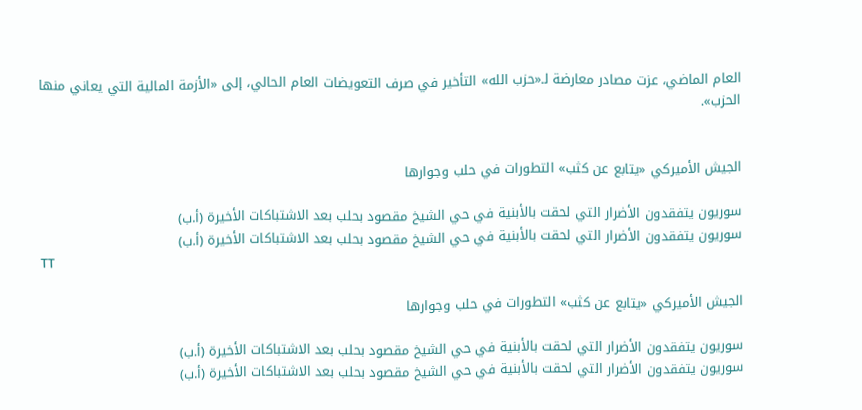العام الماضي، عزت مصادر معارضة لـ«حزب الله» التأخير في صرف التعويضات العام الحالي، إلى «الأزمة المالية التي يعاني منها الحزب».


الجيش الأميركي «يتابع عن كثب» التطورات في حلب وجوارها

سوريون يتفقدون الأضرار التي لحقت بالأبنية في حي الشيخ مقصود بحلب بعد الاشتباكات الأخيرة (أ.ب)
سوريون يتفقدون الأضرار التي لحقت بالأبنية في حي الشيخ مقصود بحلب بعد الاشتباكات الأخيرة (أ.ب)
TT

الجيش الأميركي «يتابع عن كثب» التطورات في حلب وجوارها

سوريون يتفقدون الأضرار التي لحقت بالأبنية في حي الشيخ مقصود بحلب بعد الاشتباكات الأخيرة (أ.ب)
سوريون يتفقدون الأضرار التي لحقت بالأبنية في حي الشيخ مقصود بحلب بعد الاشتباكات الأخيرة (أ.ب)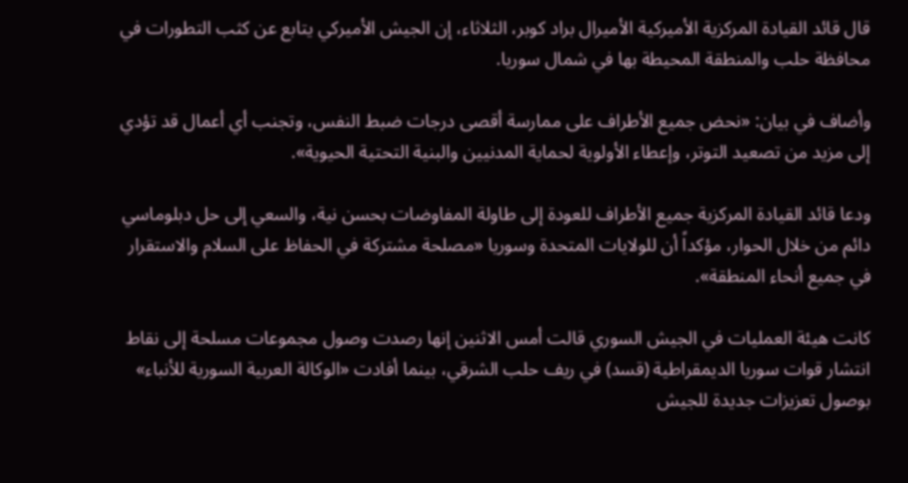قال قائد القيادة المركزية الأميركية الأميرال براد كوبر، الثلاثاء، إن الجيش الأميركي يتابع عن كثب التطورات في محافظة حلب والمنطقة المحيطة بها في شمال سوريا.

وأضاف في بيان: «نحض جميع الأطراف على ممارسة أقصى درجات ضبط النفس، وتجنب أي أعمال قد تؤدي إلى مزيد من تصعيد التوتر، وإعطاء الأولوية لحماية المدنيين والبنية التحتية الحيوية».

ودعا قائد القيادة المركزية جميع الأطراف للعودة إلى طاولة المفاوضات بحسن نية، والسعي إلى حل دبلوماسي دائم من خلال الحوار، مؤكداً أن للولايات المتحدة وسوريا «مصلحة مشتركة في الحفاظ على السلام والاستقرار في جميع أنحاء المنطقة».

كانت هيئة العمليات في الجيش السوري قالت أمس الاثنين إنها رصدت وصول مجموعات مسلحة إلى نقاط انتشار قوات سوريا الديمقراطية (قسد) في ريف حلب الشرقي، بينما أفادت «الوكالة العربية السورية للأنباء» بوصول تعزيزات جديدة للجيش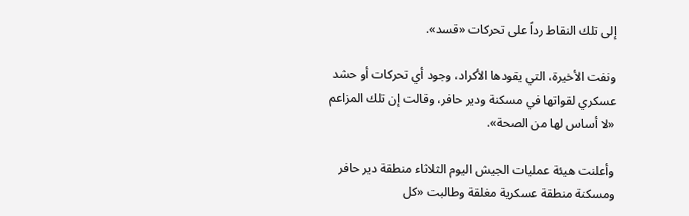إلى تلك النقاط رداً على تحركات «قسد».

ونفت الأخيرة، التي يقودها الأكراد، وجود أي تحركات أو حشد عسكري لقواتها في مسكنة ودير حافر، وقالت إن تلك المزاعم «لا أساس لها من الصحة».

وأعلنت هيئة عمليات الجيش اليوم الثلاثاء منطقة دير حافر ومسكنة منطقة عسكرية مغلقة وطالبت «كل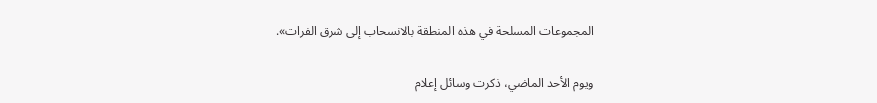المجموعات المسلحة في هذه المنطقة بالانسحاب إلى شرق الفرات».

ويوم الأحد الماضي، ذكرت وسائل إعلام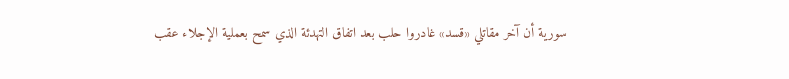سورية أن آخر مقاتلي «قسد» غادروا حلب بعد اتفاق التهدئة الذي سمح بعملية الإجلاء عقب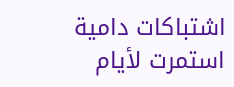اشتباكات دامية استمرت لأيام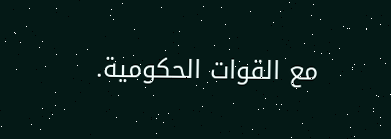مع القوات الحكومية.